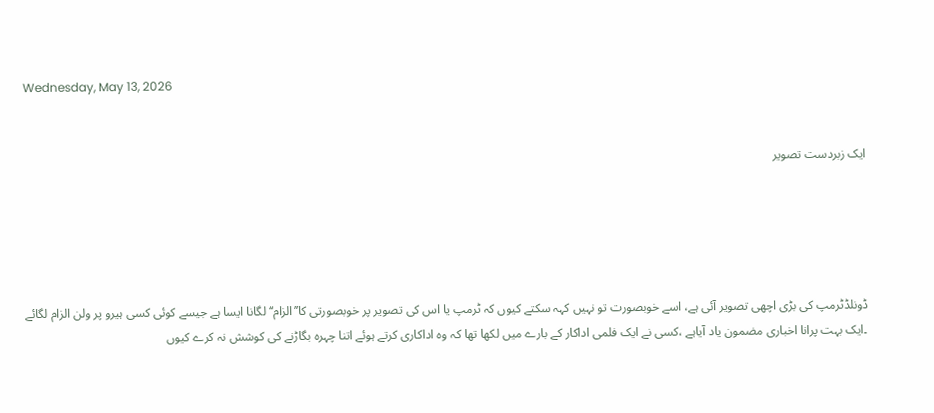Wednesday, May 13, 2026


ایک زبردست تصویر





ڈونلڈٹرمپ کی بڑی اچھی تصویر آئی ہے، اسے خوبصورت تو نہیں کہہ سکتے کیوں کہ ٹرمپ یا اس کی تصویر پر خوبصورتی کا’’الزام‘‘ لگانا ایسا ہے جیسے کوئی کسی ہیرو پر ولن الزام لگائے ۔ایک بہت پرانا اخباری مضمون یاد آیاہے ،کسی نے ایک فلمی اداکار کے بارے میں لکھا تھا کہ وہ اداکاری کرتے ہوئے اتنا چہرہ بگاڑنے کی کوشش نہ کرے کیوں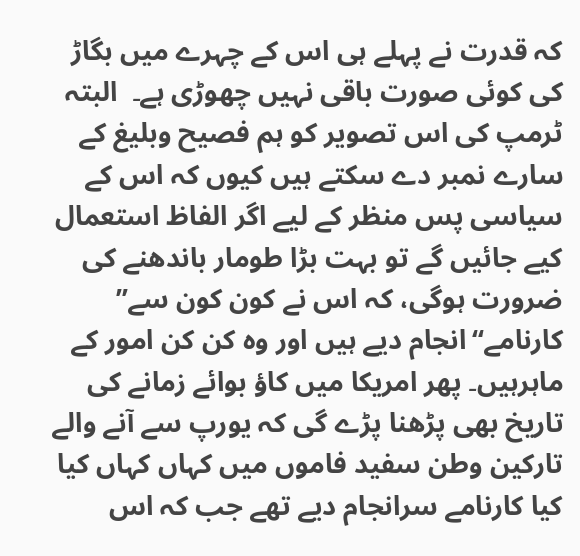کہ قدرت نے پہلے ہی اس کے چہرے میں بگاڑ کی کوئی صورت باقی نہیں چھوڑی ہے۔  البتہ ٹرمپ کی اس تصویر کو ہم فصیح وبلیغ کے سارے نمبر دے سکتے ہیں کیوں کہ اس کے سیاسی پس منظر کے لیے اگر الفاظ استعمال کیے جائیں گے تو بہت بڑا طومار باندھنے کی ضرورت ہوگی، کہ اس نے کون کون سے’’ کارنامے‘‘انجام دیے ہیں اور وہ کن کن امور کے ماہرہیں۔ پھر امریکا میں کاؤ بوائے زمانے کی تاریخ بھی پڑھنا پڑے گی کہ یورپ سے آنے والے تارکین وطن سفید فاموں میں کہاں کہاں کیا کیا کارنامے سرانجام دیے تھے جب کہ اس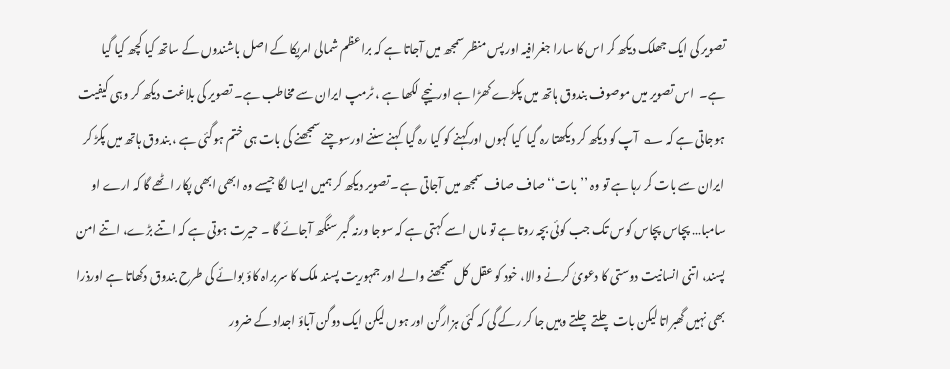تصویر کی ایک جھلک دیکھ کر اس کا سارا جغرافیہ اور پس منظر سمجھ میں آجاتا ہے کہ براعظم شمالی امریکا کے اصل باشندوں کے ساتھ کیا کچھ کیا گیا ہے۔  اس تصویر میں موصوف بندوق ہاتھ میں پکڑے کھڑا ہے اورنیچے لکھا ہے ، ٹرمپ ایران سے مخاطب ہے۔ تصویر کی بلاغت دیکھ کر وہی کیفیت ہوجاتی ہے کہ ؎  آپ کو دیکھ کر دیکھتا رہ گیا  کیا کہوں اورکہنے کو کیا رہ گیا  کہنے سننے اورسوچنے سمجھنے کی بات ہی ختم ہوگئی ہے ، بندوق ہاتھ میں پکڑ کر ایران سے بات کر رہا ہے تو وہ ’’بات‘‘ صاف صاف سمجھ میں آجاتی ہے ۔تصویر دیکھ کر ہمیں ایسا لگا جیسے وہ ابھی ابھی پکار اٹھے گا کہ ارے او سامبا… پچاس پچاس کوس تک جب کوئی بچہ روتا ہے تو ماں اسے کہتی ہے کہ سوجا ورنہ گبر سنگھ آجائے گا ۔ حیرت ہوتی ہے کہ اتنے بڑے، اتنے امن پسند، اتنی انسانیت دوستی کا دعویٰ کرنے والا، خود کو عقل کل سمجھنے والے اور جمہوریت پسند ملک کا سربراہ کاؤ بوائے کی طرح بندوق دکھاتا ہے اورذرا بھی نہیں گھبراتا لیکن بات چلتے چلتے وہیں جا کر رکے گی کہ کئی ہزارگن اور ہوں لیکن ایک دوگن آباؤ اجداد کے ضرور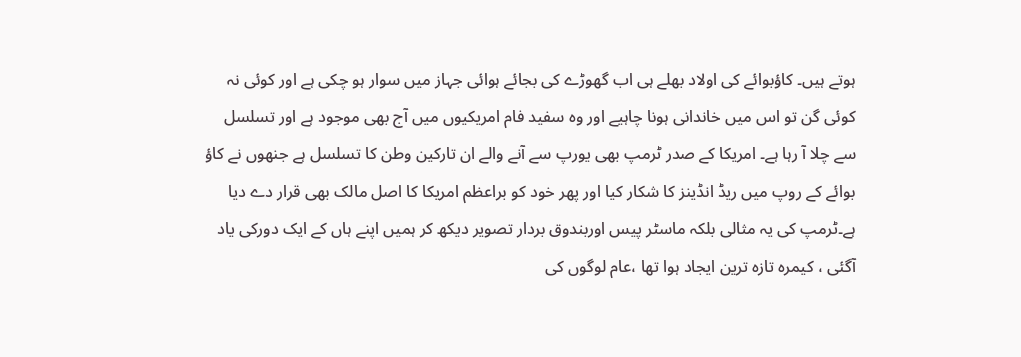ہوتے ہیں۔ کاؤبوائے کی اولاد بھلے ہی اب گھوڑے کی بجائے ہوائی جہاز میں سوار ہو چکی ہے اور کوئی نہ کوئی گن تو اس میں خاندانی ہونا چاہیے اور وہ سفید فام امریکیوں میں آج بھی موجود ہے اور تسلسل سے چلا آ رہا ہے۔ امریکا کے صدر ٹرمپ بھی یورپ سے آنے والے ان تارکین وطن کا تسلسل ہے جنھوں نے کاؤ بوائے کے روپ میں ریڈ انڈینز کا شکار کیا اور پھر خود کو براعظم امریکا کا اصل مالک بھی قرار دے دیا ہے۔ٹرمپ کی یہ مثالی بلکہ ماسٹر پیس اوربندوق بردار تصویر دیکھ کر ہمیں اپنے ہاں کے ایک دورکی یاد آگئی ، کیمرہ تازہ ترین ایجاد ہوا تھا ،عام لوگوں کی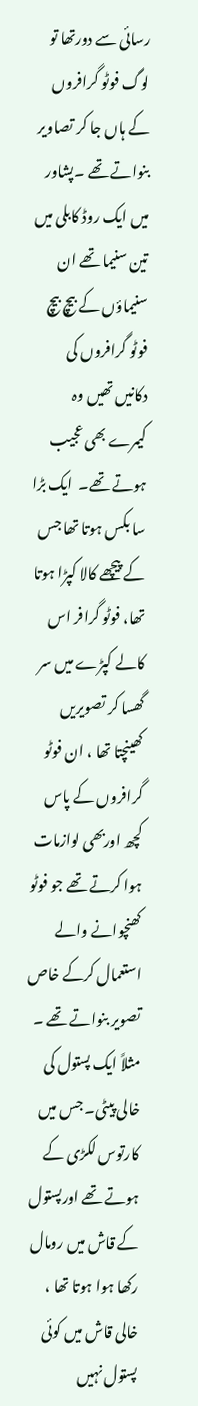رسائی سے دورتھا تو لوگ فوٹو گرافروں کے ہاں جا کر تصاویر بنواتے تھے ۔پشاور میں ایک روڈ کابلی میں تین سنیما تھے ان سنیماؤں کے بیچ بیچ فوٹو گرافروں کی دکانیں تھیں وہ کیمرے بھی عجیب ہوتے تھے۔  ایک بڑا سا بکس ہوتا تھا جس کے پیچھے کالا کپڑا ہوتا تھا، فوٹو گرافر اس کالے کپڑے میں سر گھسا کر تصویریں کھینچتا تھا ، ان فوٹو گرافروں کے پاس کچھ اوربھی لوازمات ہوا کرتے تھے جو فوٹو کھنچوانے والے استعمال کرکے خاص تصویر بنواتے تھے ۔ مثلاً ایک پستول کی خالی پیٹی۔ جس میں کارتوس لکڑی کے ہوتے تھے اورپستول کے قاش میں رومال رکھا ہوا ہوتا تھا ، خالی قاش میں کوئی پستول نہیں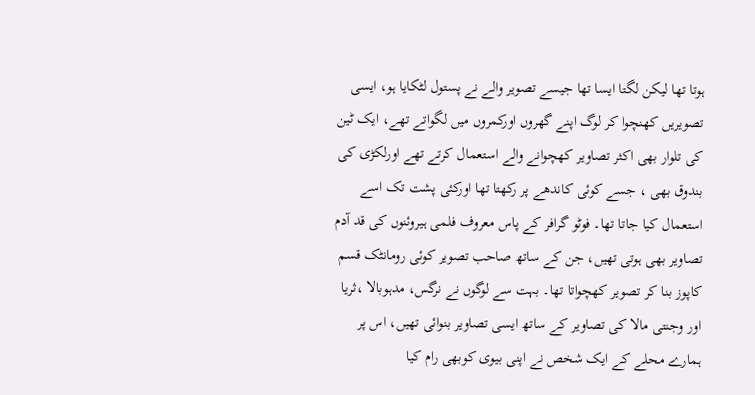ہوتا تھا لیکن لگتا ایسا تھا جیسے تصویر والے نے پستول لٹکایا ہو، ایسی تصویریں کھنچوا کر لوگ اپنے گھروں اورکمروں میں لگواتے تھے، ایک ٹین کی تلوار بھی اکثر تصاویر کھچوانے والے استعمال کرتے تھے اورلکڑی کی بندوق بھی ، جسے کوئی کاندھے پر رکھتا تھا اورکئی پشت تک اسے استعمال کیا جاتا تھا۔ فوٹو گرافر کے پاس معروف فلمی ہیروئنوں کی قد آدم تصاویر بھی ہوتی تھیں، جن کے ساتھ صاحب تصویر کوئی رومانٹک قسم کاپوز بنا کر تصویر کھچواتا تھا۔ بہت سے لوگوں نے نرگس، مدہوبالا ،ثریا اور وجنتی مالا کی تصاویر کے ساتھ ایسی تصاویر بنوائی تھیں، اس پر ہمارے محلے کے ایک شخص نے اپنی بیوی کوبھی رام کیا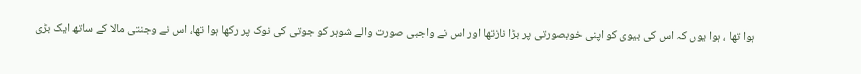ہوا تھا ، ہوا یوں کہ اس کی بیوی کو اپنی خوبصورتی پر بڑا نازتھا اور اس نے واجبی صورت والے شوہر کو جوتی کی نوک پر رکھا ہوا تھا، اس نے وجنتی مالا کے ساتھ ایک بڑی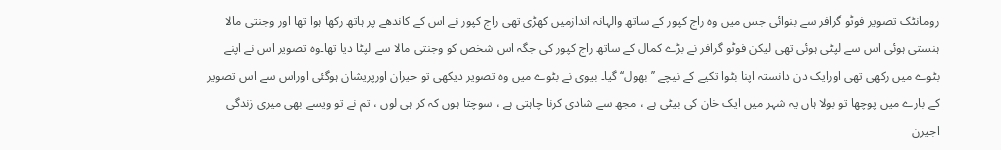رومانٹک تصویر فوٹو گرافر سے بنوائی جس میں وہ راج کپور کے ساتھ والہانہ اندازمیں کھڑی تھی راج کپور نے اس کے کاندھے پر ہاتھ رکھا ہوا تھا اور وجنتی مالا ہنستی ہوئی اس سے لپٹی ہوئی تھی لیکن فوٹو گرافر نے بڑے کمال کے ساتھ راج کپور کی جگہ اس شخص کو وجنتی مالا سے لپٹا دیا تھا۔وہ تصویر اس نے اپنے بٹوے میں رکھی تھی اورایک دن دانستہ اپنا بٹوا تکیے کے نیچے ’’بھول‘‘ گیا۔ بیوی نے بٹوے میں وہ تصویر دیکھی تو حیران اورپریشان ہوگئی اوراس سے اس تصویر کے بارے میں پوچھا تو بولا ہاں یہ شہر میں ایک خان کی بیٹی ہے ، مجھ سے شادی کرنا چاہتی ہے ، سوچتا ہوں کہ کر ہی لوں ، تم نے تو ویسے بھی میری زندگی اجیرن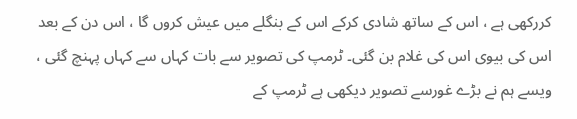کررکھی ہے ، اس کے ساتھ شادی کرکے اس کے بنگلے میں عیش کروں گا ، اس دن کے بعد اس کی بیوی اس کی غلام بن گئی۔ ٹرمپ کی تصویر سے بات کہاں سے کہاں پہنچ گئی ، ویسے ہم نے بڑے غورسے تصویر دیکھی ہے ٹرمپ کے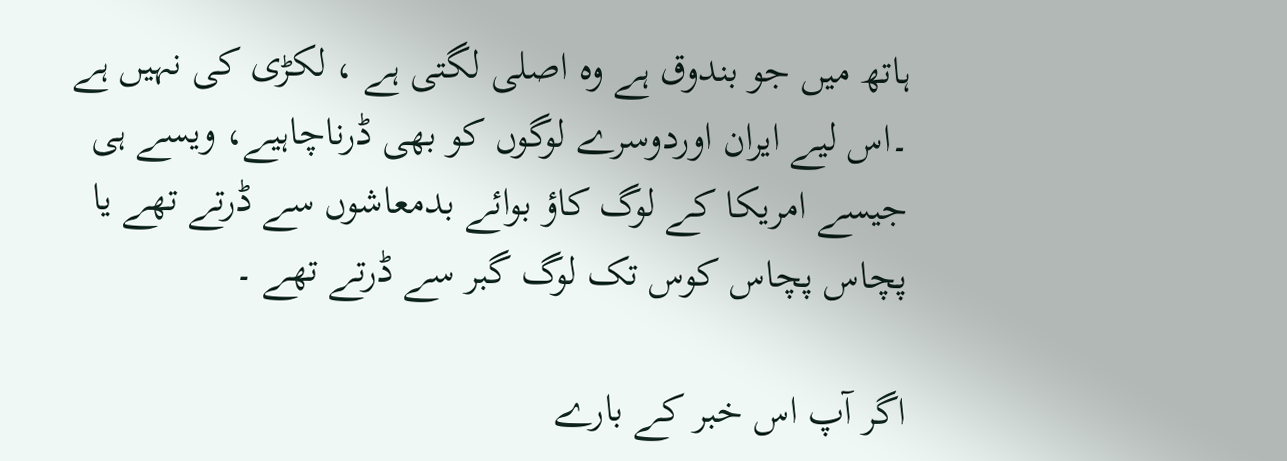ہاتھ میں جو بندوق ہے وہ اصلی لگتی ہے ، لکڑی کی نہیں ہے ۔اس لیے ایران اوردوسرے لوگوں کو بھی ڈرناچاہیے، ویسے ہی جیسے امریکا کے لوگ کاؤ بوائے بدمعاشوں سے ڈرتے تھے یا پچاس پچاس کوس تک لوگ گبر سے ڈرتے تھے ۔

اگر آپ اس خبر کے بارے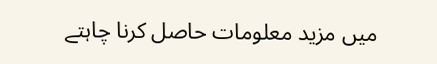میں مزید معلومات حاصل کرنا چاہتے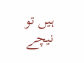ہیں تو نیچے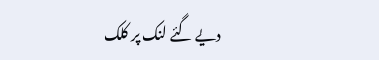دیے گئے لنک پر کلک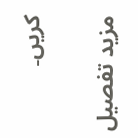کریں۔

مزید تفصیل